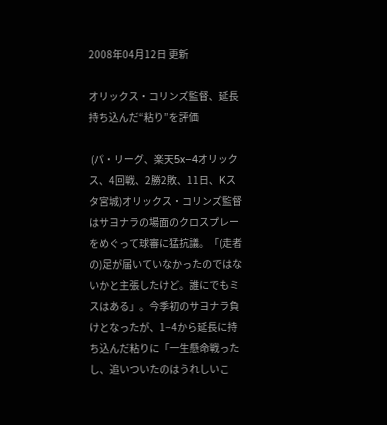2008年04月12日 更新

オリックス・コリンズ監督、延長持ち込んだ“粘り”を評価

 (パ・リーグ、楽天5x−4オリックス、4回戦、2勝2敗、11日、Kスタ宮城)オリックス・コリンズ監督はサヨナラの場面のクロスプレーをめぐって球審に猛抗議。「(走者の)足が届いていなかったのではないかと主張したけど。誰にでもミスはある」。今季初のサヨナラ負けとなったが、1−4から延長に持ち込んだ粘りに「一生懸命戦ったし、追いついたのはうれしいこ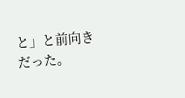と」と前向きだった。